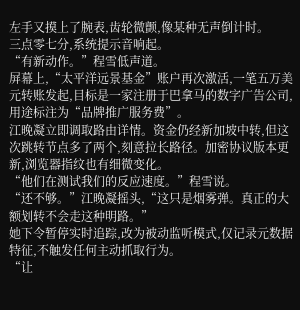左手又摸上了腕表,齿轮微颤,像某种无声倒计时。
三点零七分,系统提示音响起。
“有新动作。”程雪低声道。
屏幕上,“太平洋远景基金”账户再次激活,一笔五万美元转账发起,目标是一家注册于巴拿马的数字广告公司,用途标注为“品牌推广服务费”。
江晚凝立即调取路由详情。资金仍经新加坡中转,但这次跳转节点多了两个,刻意拉长路径。加密协议版本更新,浏览器指纹也有细微变化。
“他们在测试我们的反应速度。”程雪说。
“还不够。”江晚凝摇头,“这只是烟雾弹。真正的大额划转不会走这种明路。”
她下令暂停实时追踪,改为被动监听模式,仅记录元数据特征,不触发任何主动抓取行为。
“让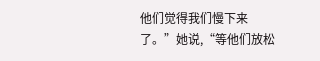他们觉得我们慢下来了。”她说,“等他们放松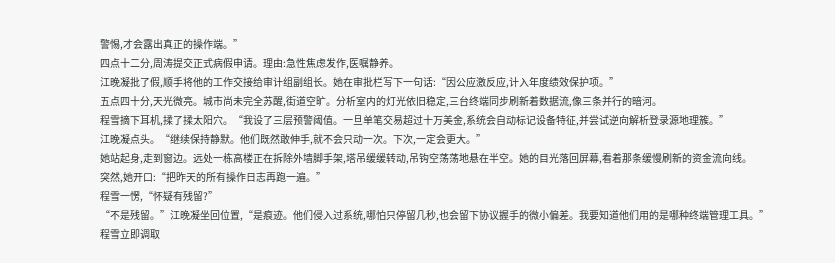警惕,才会露出真正的操作端。”
四点十二分,周涛提交正式病假申请。理由:急性焦虑发作,医嘱静养。
江晚凝批了假,顺手将他的工作交接给审计组副组长。她在审批栏写下一句话:“因公应激反应,计入年度绩效保护项。”
五点四十分,天光微亮。城市尚未完全苏醒,街道空旷。分析室内的灯光依旧稳定,三台终端同步刷新着数据流,像三条并行的暗河。
程雪摘下耳机,揉了揉太阳穴。“我设了三层预警阈值。一旦单笔交易超过十万美金,系统会自动标记设备特征,并尝试逆向解析登录源地理簇。”
江晚凝点头。“继续保持静默。他们既然敢伸手,就不会只动一次。下次,一定会更大。”
她站起身,走到窗边。远处一栋高楼正在拆除外墙脚手架,塔吊缓缓转动,吊钩空荡荡地悬在半空。她的目光落回屏幕,看着那条缓慢刷新的资金流向线。
突然,她开口:“把昨天的所有操作日志再跑一遍。”
程雪一愣,“怀疑有残留?”
“不是残留。”江晚凝坐回位置,“是痕迹。他们侵入过系统,哪怕只停留几秒,也会留下协议握手的微小偏差。我要知道他们用的是哪种终端管理工具。”
程雪立即调取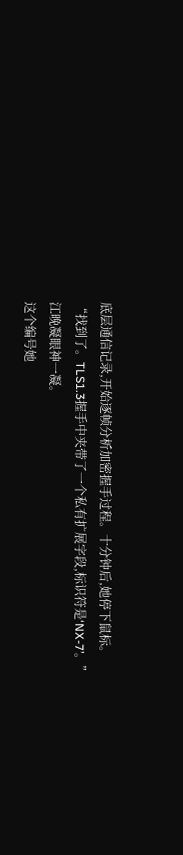底层通信记录,开始逐帧分析加密握手过程。十分钟后,她停下鼠标。
“找到了。TLS1.3握手中夹带了一个私有扩展字段,标识符是‘NX-7’。”
江晚凝眼神一凝。
这个编号她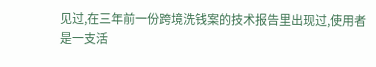见过,在三年前一份跨境洗钱案的技术报告里出现过,使用者是一支活